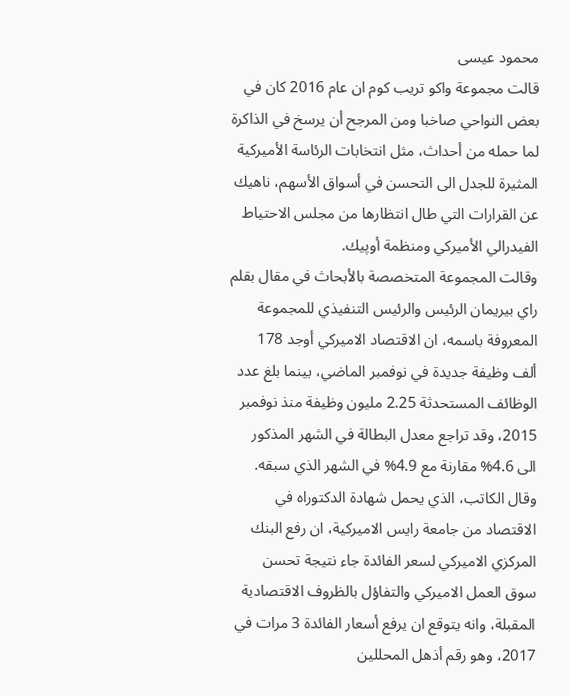محمود عيسى
قالت مجموعة واكو تريب كوم ان عام 2016 كان في بعض النواحي صاخبا ومن المرجح أن يرسخ في الذاكرة لما حمله من أحداث، مثل انتخابات الرئاسة الأميركية المثيرة للجدل الى التحسن في أسواق الأسهم، ناهيك عن القرارات التي طال انتظارها من مجلس الاحتياط الفيدرالي الأميركي ومنظمة أوپيك.
وقالت المجموعة المتخصصة بالأبحاث في مقال بقلم راي بيريمان الرئيس والرئيس التنفيذي للمجموعة المعروفة باسمه، ان الاقتصاد الاميركي أوجد 178 ألف وظيفة جديدة في نوفمبر الماضي، بينما بلغ عدد الوظائف المستحدثة 2.25 مليون وظيفة منذ نوفمبر 2015، وقد تراجع معدل البطالة في الشهر المذكور الى 4.6% مقارنة مع 4.9% في الشهر الذي سبقه.
وقال الكاتب، الذي يحمل شهادة الدكتوراه في الاقتصاد من جامعة رايس الاميركية، ان رفع البنك المركزي الاميركي لسعر الفائدة جاء نتيجة تحسن سوق العمل الاميركي والتفاؤل بالظروف الاقتصادية المقبلة، وانه يتوقع ان يرفع أسعار الفائدة 3 مرات في 2017، وهو رقم أذهل المحللين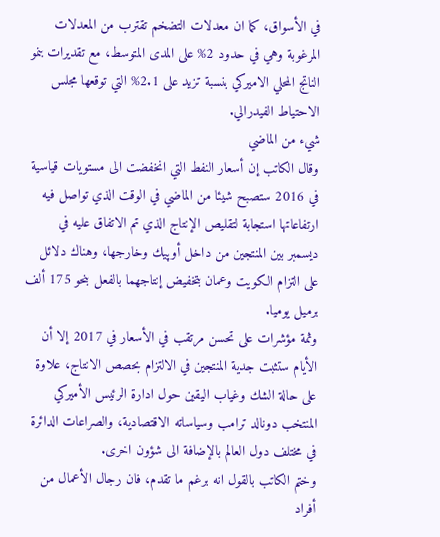في الأسواق، كما ان معدلات التضخم تقترب من المعدلات المرغوبة وهي في حدود 2% على المدى المتوسط، مع تقديرات بنمو الناتج المحلي الاميركي بنسبة تزيد على 2.1% التي توقعها مجلس الاحتياط الفيدرالي.
شيء من الماضي
وقال الكاتب إن أسعار النفط التي انخفضت الى مستويات قياسية في 2016 ستصبح شيئا من الماضي في الوقت الذي تواصل فيه ارتفاعاتها استجابة لتقليص الإنتاج الذي تم الاتفاق عليه في ديسمبر بين المنتجين من داخل أوپيك وخارجها، وهناك دلائل على التزام الكويت وعمان بتخفيض إنتاجهما بالفعل بنحو 175 ألف برميل يوميا.
وثمة مؤشرات على تحسن مرتقب في الأسعار في 2017 إلا أن الأيام ستثبت جدية المنتجين في الالتزام بحصص الانتاج، علاوة على حالة الشك وغياب اليقين حول ادارة الرئيس الأميركي المنتخب دونالد ترامب وسياساته الاقتصادية، والصراعات الدائرة في مختلف دول العالم بالإضافة الى شؤون اخرى.
وختم الكاتب بالقول انه برغم ما تقدم، فان رجال الأعمال من أفراد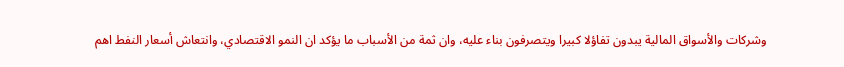وشركات والأسواق المالية يبدون تفاؤلا كبيرا ويتصرفون بناء عليه، وان ثمة من الأسباب ما يؤكد ان النمو الاقتصادي، وانتعاش أسعار النفط اهم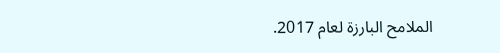الملامح البارزة لعام 2017.